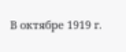В октябре 1919 г.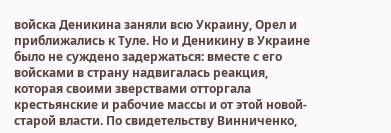войска Деникина заняли всю Украину, Орел и приближались к Туле. Но и Деникину в Украине было не суждено задержаться: вместе с его войсками в страну надвигалась реакция, которая своими зверствами отторгала крестьянские и рабочие массы и от этой новой-старой власти. По свидетельству Винниченко,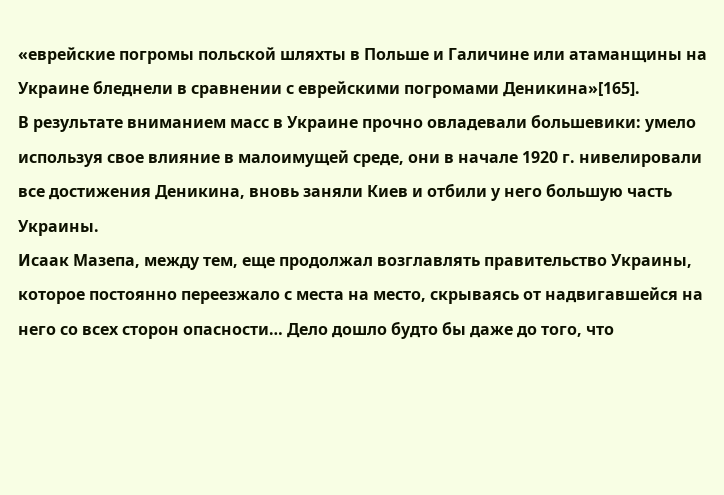«еврейские погромы польской шляхты в Польше и Галичине или атаманщины на Украине бледнели в сравнении с еврейскими погромами Деникина»[165].
В результате вниманием масс в Украине прочно овладевали большевики: умело используя свое влияние в малоимущей среде, они в начале 1920 г. нивелировали все достижения Деникина, вновь заняли Киев и отбили у него большую часть Украины.
Исаак Мазепа, между тем, еще продолжал возглавлять правительство Украины, которое постоянно переезжало с места на место, скрываясь от надвигавшейся на него со всех сторон опасности… Дело дошло будто бы даже до того, что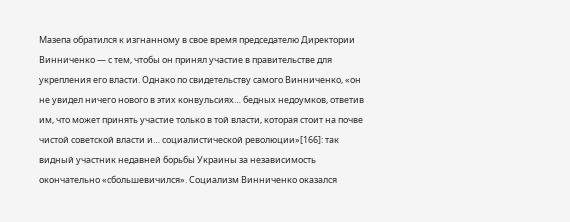Мазепа обратился к изгнанному в свое время председателю Директории Винниченко — с тем, чтобы он принял участие в правительстве для укрепления его власти. Однако по свидетельству самого Винниченко, «он не увидел ничего нового в этих конвульсиях… бедных недоумков, ответив им, что может принять участие только в той власти, которая стоит на почве чистой советской власти и… социалистической революции»[166]: так видный участник недавней борьбы Украины за независимость окончательно «сбольшевичился». Социализм Винниченко оказался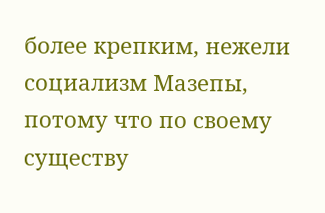более крепким, нежели социализм Мазепы, потому что по своему существу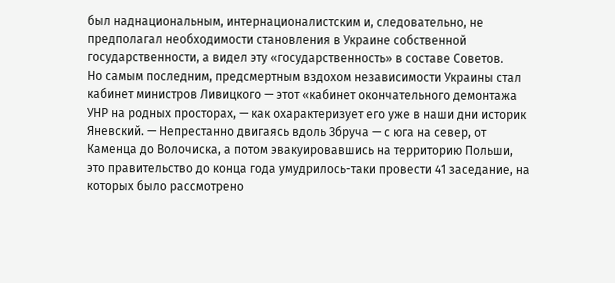был наднациональным, интернационалистским и, следовательно, не предполагал необходимости становления в Украине собственной государственности, а видел эту «государственность» в составе Советов.
Но самым последним, предсмертным вздохом независимости Украины стал кабинет министров Ливицкого — этот «кабинет окончательного демонтажа УНР на родных просторах, — как охарактеризует его уже в наши дни историк Яневский. — Непрестанно двигаясь вдоль Збруча — с юга на север, от Каменца до Волочиска, а потом эвакуировавшись на территорию Польши, это правительство до конца года умудрилось-таки провести 41 заседание, на которых было рассмотрено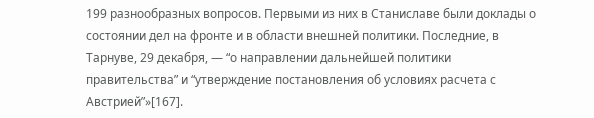199 разнообразных вопросов. Первыми из них в Станиславе были доклады о состоянии дел на фронте и в области внешней политики. Последние, в Тарнуве, 29 декабря, — “о направлении дальнейшей политики правительства” и “утверждение постановления об условиях расчета с Австрией”»[167].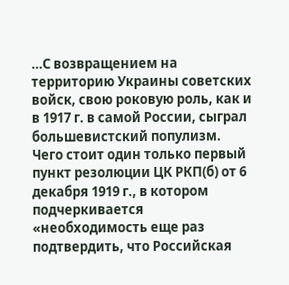…С возвращением на территорию Украины советских войск, свою роковую роль, как и в 1917 г. в самой России, сыграл большевистский популизм. Чего стоит один только первый пункт резолюции ЦК РКП(б) от 6 декабря 1919 г., в котором подчеркивается «необходимость еще раз подтвердить, что Российская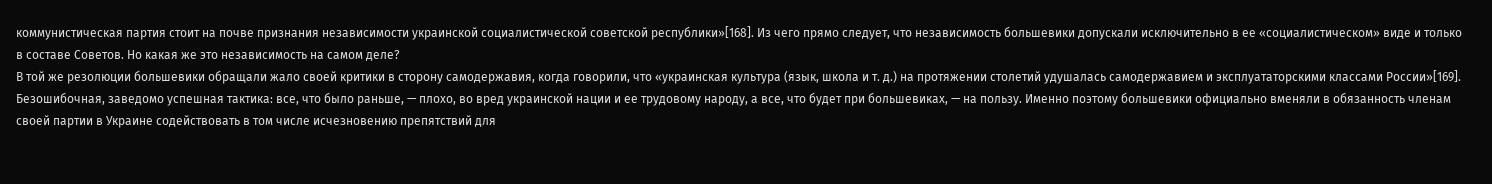коммунистическая партия стоит на почве признания независимости украинской социалистической советской республики»[168]. Из чего прямо следует, что независимость большевики допускали исключительно в ее «социалистическом» виде и только в составе Советов. Но какая же это независимость на самом деле?
В той же резолюции большевики обращали жало своей критики в сторону самодержавия, когда говорили, что «украинская культура (язык, школа и т. д.) на протяжении столетий удушалась самодержавием и эксплуататорскими классами России»[169]. Безошибочная, заведомо успешная тактика: все, что было раньше, — плохо, во вред украинской нации и ее трудовому народу, а все, что будет при большевиках, — на пользу. Именно поэтому большевики официально вменяли в обязанность членам своей партии в Украине содействовать в том числе исчезновению препятствий для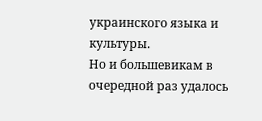украинского языка и культуры.
Но и большевикам в очередной раз удалось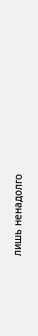лишь ненадолго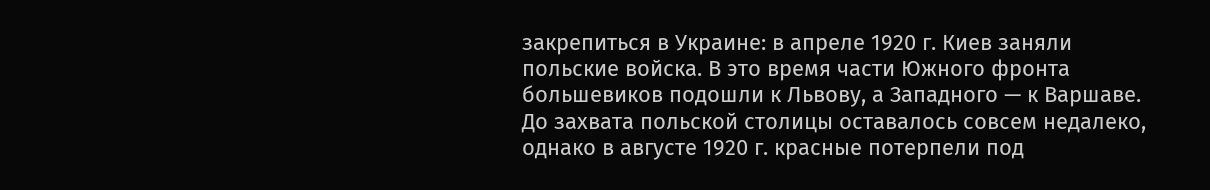закрепиться в Украине: в апреле 1920 г. Киев заняли польские войска. В это время части Южного фронта большевиков подошли к Львову, а Западного — к Варшаве. До захвата польской столицы оставалось совсем недалеко, однако в августе 1920 г. красные потерпели под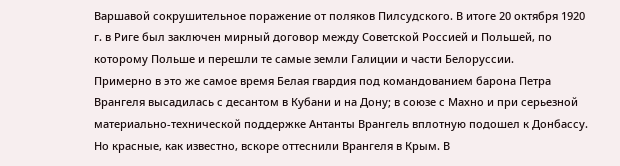Варшавой сокрушительное поражение от поляков Пилсудского. В итоге 20 октября 1920 г. в Риге был заключен мирный договор между Советской Россией и Польшей, по которому Польше и перешли те самые земли Галиции и части Белоруссии.
Примерно в это же самое время Белая гвардия под командованием барона Петра Врангеля высадилась с десантом в Кубани и на Дону; в союзе с Махно и при серьезной материально-технической поддержке Антанты Врангель вплотную подошел к Донбассу. Но красные, как известно, вскоре оттеснили Врангеля в Крым. В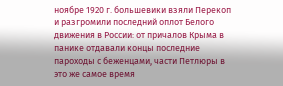ноябре 1920 г. большевики взяли Перекоп и разгромили последний оплот Белого движения в России: от причалов Крыма в панике отдавали концы последние пароходы с беженцами, части Петлюры в это же самое время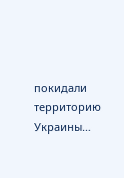покидали территорию Украины…